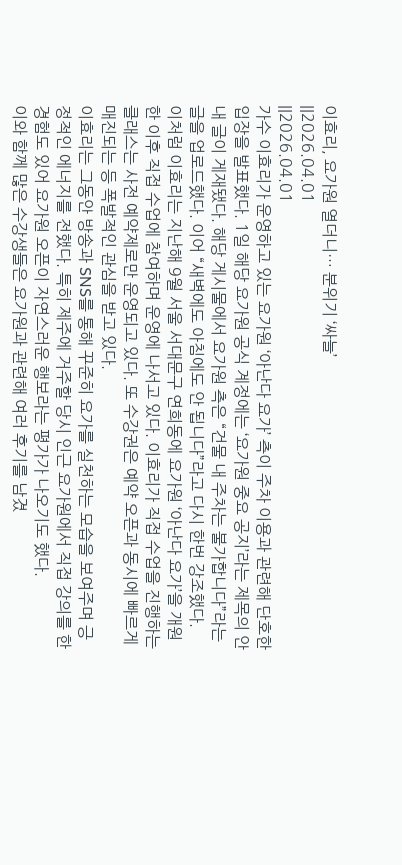이효리, 요가원 열더니… 분위기 ‘싸늘’
||2026.04.01
||2026.04.01
가수 이효리가 운영하고 있는 요가원 ‘아난다 요가’ 측이 주차 이용과 관련해 단호한 입장을 발표했다. 1일 해당 요가원 공식 계정에는 ‘요가원 중요 공지’라는 제목의 안내 글이 게재됐다. 해당 게시물에서 요가원 측은 “건물 내 주차는 불가합니다”라는 글을 업로드했다. 이어 “새벽에도 아침에도 안 됩니다”라고 다시 한번 강조했다.
이처럼 이효리는 지난해 9월 서울 서대문구 연희동에 요가원 ‘아난다 요가’을 개원한 이후 직접 수업에 참여하며 운영에 나서고 있다. 이효리가 직접 수업을 진행하는 클래스는 사전 예약제로만 운영되고 있다. 또 수강권은 예약 오픈과 동시에 빠르게 매진되는 등 폭발적인 관심을 받고 있다.
이효리는 그동안 방송과 SNS를 통해 꾸준히 요가를 실천하는 모습을 보여주며 긍정적인 에너지를 전했다. 특히 제주에 거주할 당시 인근 요가원에서 직접 강의를 한 경험도 있어 요가원 오픈이 자연스러운 행보라는 평가가 나오기도 했다.
이와 함께 많은 수강생들은 요가원과 관련해 여러 후기를 남겼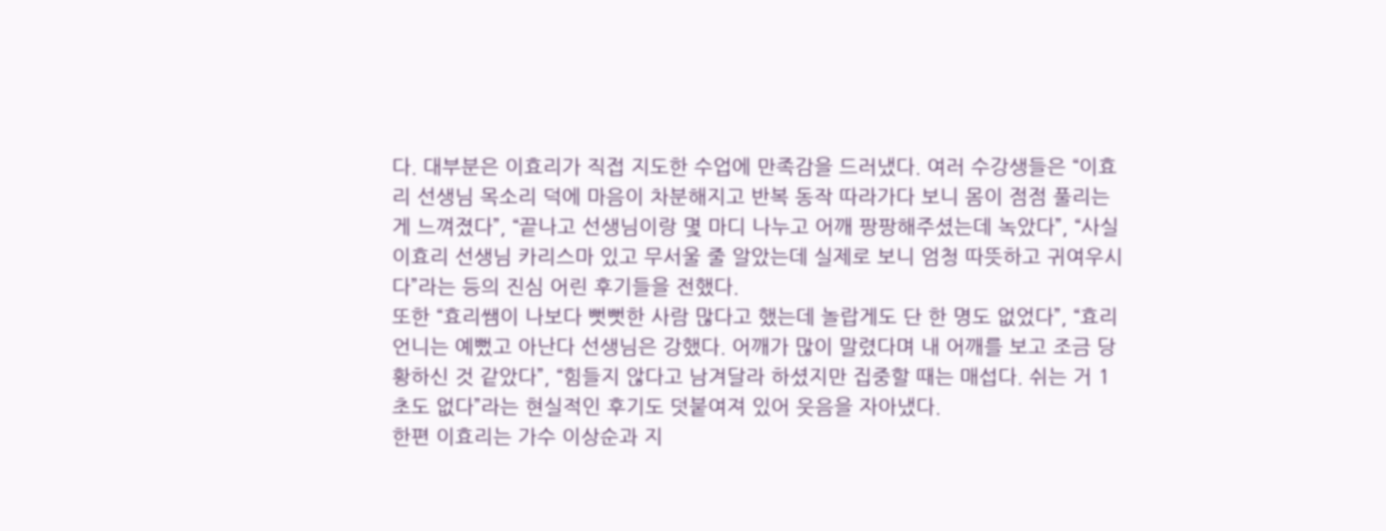다. 대부분은 이효리가 직접 지도한 수업에 만족감을 드러냈다. 여러 수강생들은 “이효리 선생님 목소리 덕에 마음이 차분해지고 반복 동작 따라가다 보니 몸이 점점 풀리는 게 느껴졌다”, “끝나고 선생님이랑 몇 마디 나누고 어깨 팡팡해주셨는데 녹았다”, “사실 이효리 선생님 카리스마 있고 무서울 줄 알았는데 실제로 보니 엄청 따뜻하고 귀여우시다”라는 등의 진심 어린 후기들을 전했다.
또한 “효리쌤이 나보다 뻣뻣한 사람 많다고 했는데 놀랍게도 단 한 명도 없었다”, “효리 언니는 예뻤고 아난다 선생님은 강했다. 어깨가 많이 말렸다며 내 어깨를 보고 조금 당황하신 것 같았다”, “힘들지 않다고 남겨달라 하셨지만 집중할 때는 매섭다. 쉬는 거 1초도 없다”라는 현실적인 후기도 덧붙여져 있어 웃음을 자아냈다.
한편 이효리는 가수 이상순과 지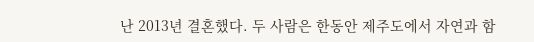난 2013년 결혼했다. 두 사람은 한동안 제주도에서 자연과 함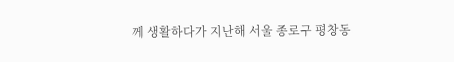께 생활하다가 지난해 서울 종로구 평창동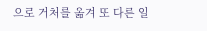으로 거처를 옮겨 또 다른 일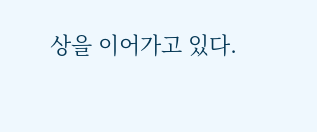상을 이어가고 있다.